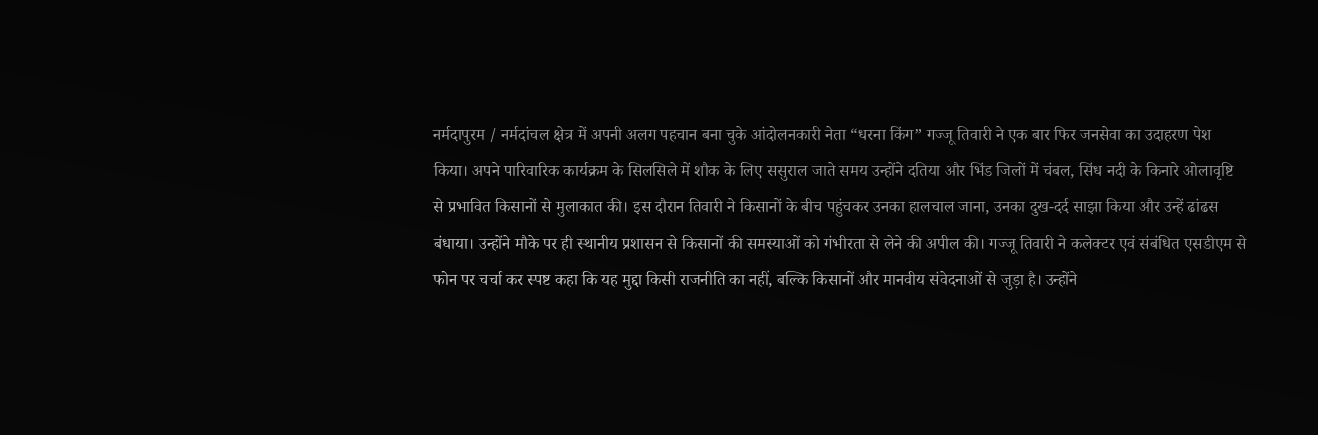नर्मदापुरम / नर्मदांचल क्षेत्र में अपनी अलग पहचान बना चुके आंदोलनकारी नेता “धरना किंग” गज्जू तिवारी ने एक बार फिर जनसेवा का उदाहरण पेश किया। अपने पारिवारिक कार्यक्रम के सिलसिले में शौक के लिए ससुराल जाते समय उन्होंने दतिया और भिंड जिलों में चंबल, सिंध नदी के किनारे ओलावृष्टि से प्रभावित किसानों से मुलाकात की। इस दौरान तिवारी ने किसानों के बीच पहुंचकर उनका हालचाल जाना, उनका दुख-दर्द साझा किया और उन्हें ढांढस बंधाया। उन्होंने मौके पर ही स्थानीय प्रशासन से किसानों की समस्याओं को गंभीरता से लेने की अपील की। गज्जू तिवारी ने कलेक्टर एवं संबंधित एसडीएम से फोन पर चर्चा कर स्पष्ट कहा कि यह मुद्दा किसी राजनीति का नहीं, बल्कि किसानों और मानवीय संवेदनाओं से जुड़ा है। उन्होंने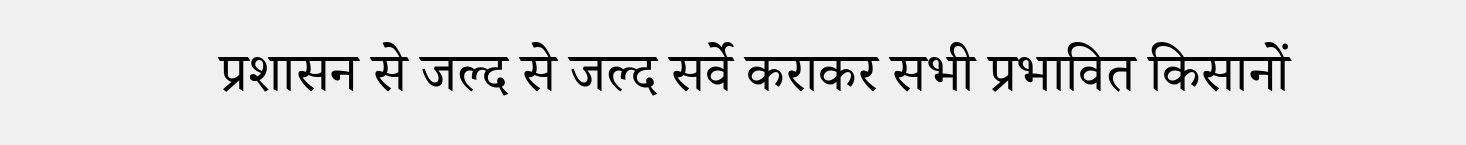प्रशासन से जल्द से जल्द सर्वे कराकर सभी प्रभावित किसानों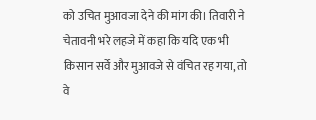को उचित मुआवजा देने की मांग की। तिवारी ने चेतावनी भरे लहजे में कहा कि यदि एक भी किसान सर्वे और मुआवजे से वंचित रह गया, तो वे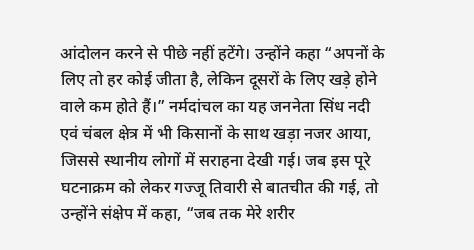आंदोलन करने से पीछे नहीं हटेंगे। उन्होंने कहा “अपनों के लिए तो हर कोई जीता है, लेकिन दूसरों के लिए खड़े होने वाले कम होते हैं।” नर्मदांचल का यह जननेता सिंध नदी एवं चंबल क्षेत्र में भी किसानों के साथ खड़ा नजर आया, जिससे स्थानीय लोगों में सराहना देखी गई। जब इस पूरे घटनाक्रम को लेकर गज्जू तिवारी से बातचीत की गई, तो उन्होंने संक्षेप में कहा, “जब तक मेरे शरीर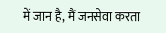में जान है, मैं जनसेवा करता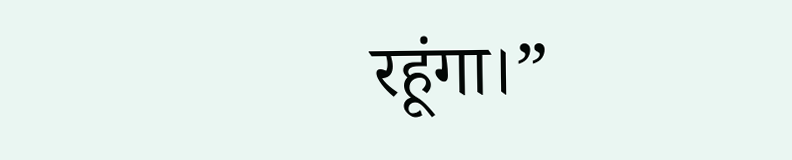रहूंगा।”